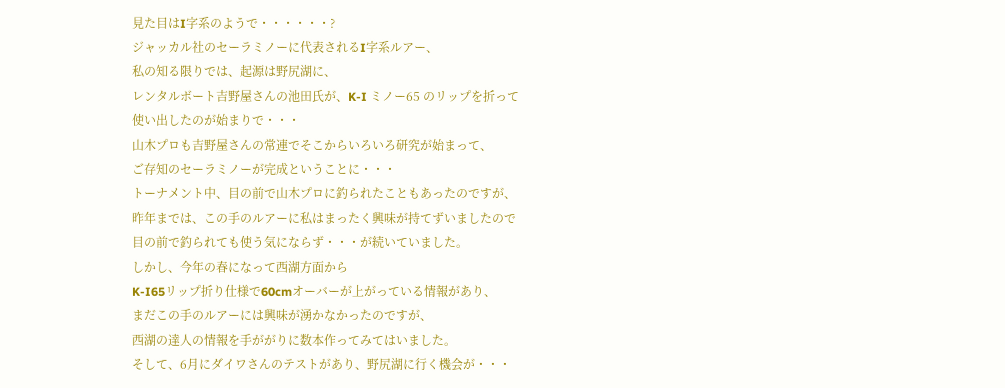見た目はI字系のようで・・・・・・?
ジャッカル社のセーラミノーに代表されるI字系ルアー、
私の知る限りでは、起源は野尻湖に、
レンタルボート吉野屋さんの池田氏が、K-I ミノー65 のリップを折って
使い出したのが始まりで・・・
山木プロも吉野屋さんの常連でそこからいろいろ研究が始まって、
ご存知のセーラミノーが完成ということに・・・
トーナメント中、目の前で山木プロに釣られたこともあったのですが、
昨年までは、この手のルアーに私はまったく興味が持てずいましたので
目の前で釣られても使う気にならず・・・が続いていました。
しかし、今年の春になって西湖方面から
K-I65リップ折り仕様で60cmオーバーが上がっている情報があり、
まだこの手のルアーには興味が湧かなかったのですが、
西湖の達人の情報を手ががりに数本作ってみてはいました。
そして、6月にダイワさんのテストがあり、野尻湖に行く機会が・・・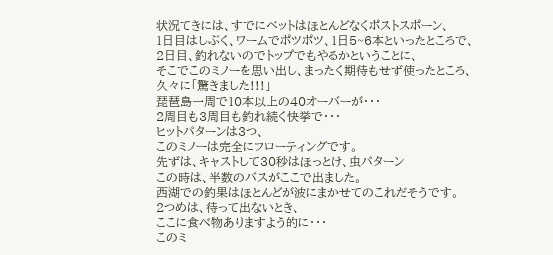状況てきには、すでにベットはほとんどなくポストスポーン、
1日目はしぶく、ワームでポツポツ、1日5~6本といったところで、
2日目、釣れないのでトップでもやるかということに、
そこでこのミノーを思い出し、まったく期待もせず使ったところ、
久々に「驚きました!!!」
琵琶島一周で10本以上の40オーバーが・・・
2周目も3周目も釣れ続く快挙で・・・
ヒットパターンは3つ、
このミノーは完全にフローティングです。
先ずは、キャストして30秒はほっとけ、虫パターン
この時は、半数のバスがここで出ました。
西湖での釣果はほとんどが波にまかせてのこれだそうです。
2つめは、待って出ないとき、
ここに食べ物ありますよう的に・・・
このミ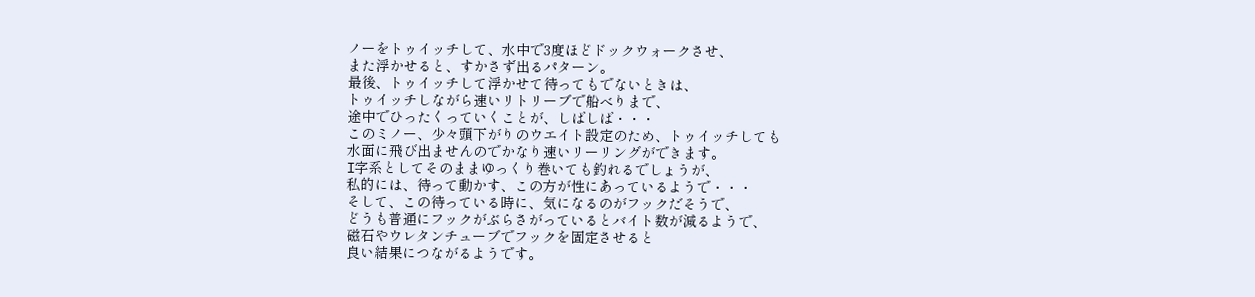ノーをトゥイッチして、水中で3度ほどドックウォークさせ、
また浮かせると、すかさず出るパターン。
最後、トゥイッチして浮かせて待ってもでないときは、
トゥイッチしながら速いリトリーブで船べりまで、
途中でひったくっていくことが、しばしば・・・
このミノー、少々頭下がりのウエイト設定のため、トゥイッチしても
水面に飛び出ませんのでかなり速いリーリングができます。
I字系としてそのままゆっくり巻いても釣れるでしょうが、
私的には、待って動かす、この方が性にあっているようで・・・
そして、この待っている時に、気になるのがフックだそうで、
どうも普通にフックがぶらさがっているとバイト数が減るようで、
磁石やウレタンチューブでフックを固定させると
良い結果につながるようです。